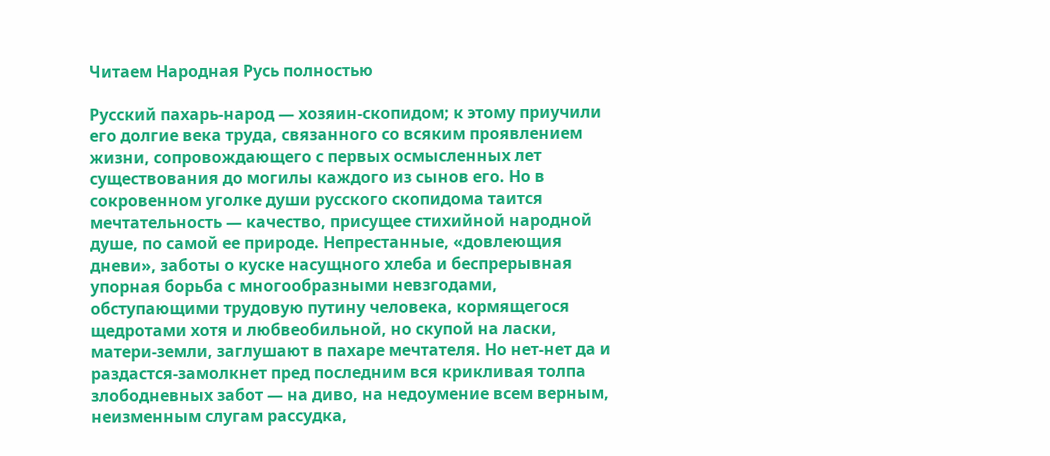Читаем Народная Русь полностью

Русский пахарь-народ — хозяин-скопидом; к этому приучили его долгие века труда, связанного со всяким проявлением жизни, сопровождающего с первых осмысленных лет существования до могилы каждого из сынов его. Но в сокровенном уголке души русского скопидома таится мечтательность — качество, присущее стихийной народной душе, по самой ее природе. Непрестанные, «довлеющия дневи», заботы о куске насущного хлеба и беспрерывная упорная борьба с многообразными невзгодами, обступающими трудовую путину человека, кормящегося щедротами хотя и любвеобильной, но скупой на ласки, матери-земли, заглушают в пахаре мечтателя. Но нет-нет да и раздастся-замолкнет пред последним вся крикливая толпа злободневных забот — на диво, на недоумение всем верным, неизменным слугам рассудка,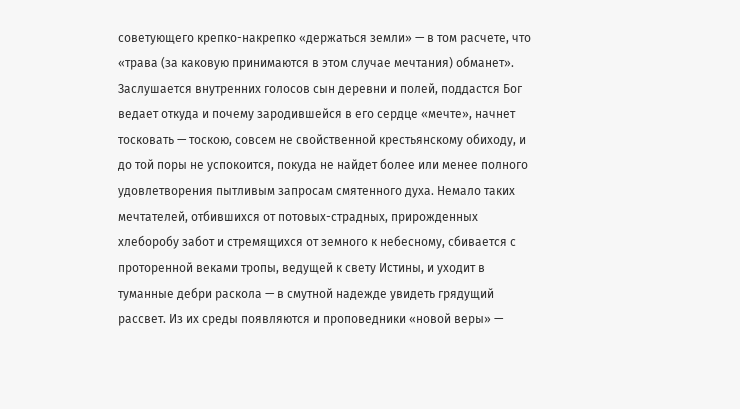советующего крепко-накрепко «держаться земли» — в том расчете, что «трава (за каковую принимаются в этом случае мечтания) обманет». Заслушается внутренних голосов сын деревни и полей, поддастся Бог ведает откуда и почему зародившейся в его сердце «мечте», начнет тосковать — тоскою, совсем не свойственной крестьянскому обиходу, и до той поры не успокоится, покуда не найдет более или менее полного удовлетворения пытливым запросам смятенного духа. Немало таких мечтателей, отбившихся от потовых-страдных, прирожденных хлеборобу забот и стремящихся от земного к небесному, сбивается с проторенной веками тропы, ведущей к свету Истины, и уходит в туманные дебри раскола — в смутной надежде увидеть грядущий рассвет. Из их среды появляются и проповедники «новой веры» —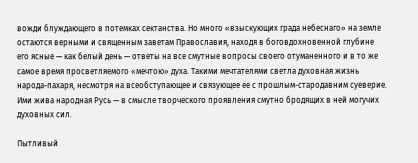вожди блуждающего в потемках сектанства. Но много «взыскующих града небеснаго» на земле остаются верными и священным заветам Православия, находя в боговдохновенной глубине его ясные — как белый день — ответы на все смутные вопросы своего отуманенного и в то же самое время просветляемого «мечтою» духа. Такими мечтателями светла духовная жизнь народа-пахаря, несмотря на всеобступающее и связующее ее с прошлым-стародавним суеверие. Ими жива народная Русь — в смысле творческого проявления смутно бродящих в ней могучих духовных сил.

Пытливый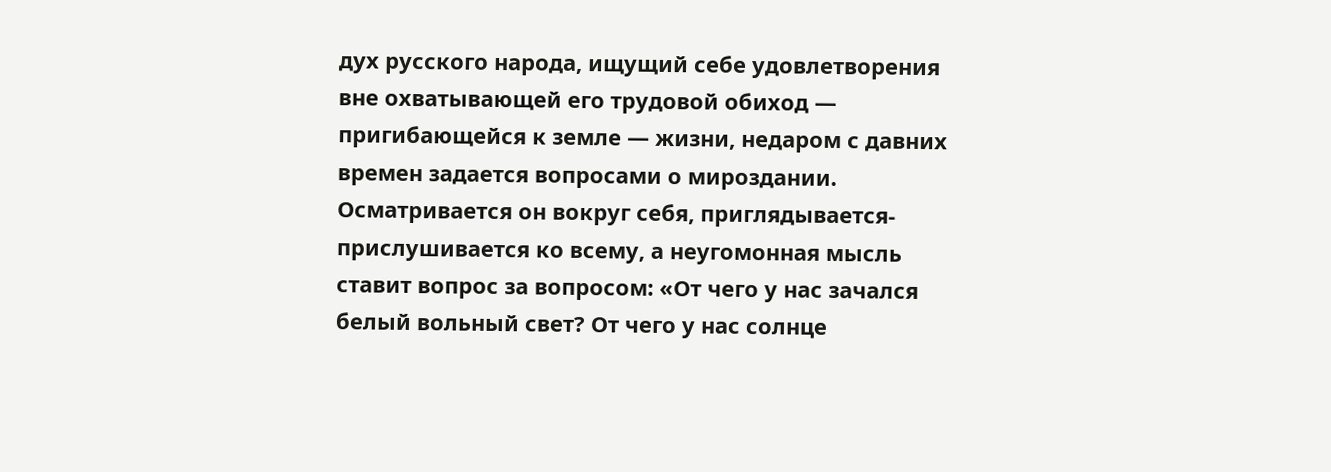дух русского народа, ищущий себе удовлетворения вне охватывающей его трудовой обиход — пригибающейся к земле — жизни, недаром с давних времен задается вопросами о мироздании. Осматривается он вокруг себя, приглядывается-прислушивается ко всему, а неугомонная мысль ставит вопрос за вопросом: «От чего у нас зачался белый вольный свет? От чего у нас солнце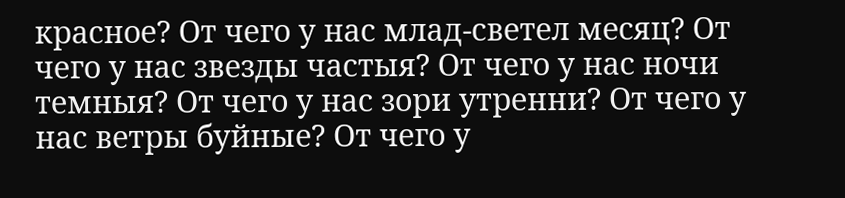красное? От чего у нас млад-светел месяц? От чего у нас звезды частыя? От чего у нас ночи темныя? От чего у нас зори утренни? От чего у нас ветры буйные? От чего у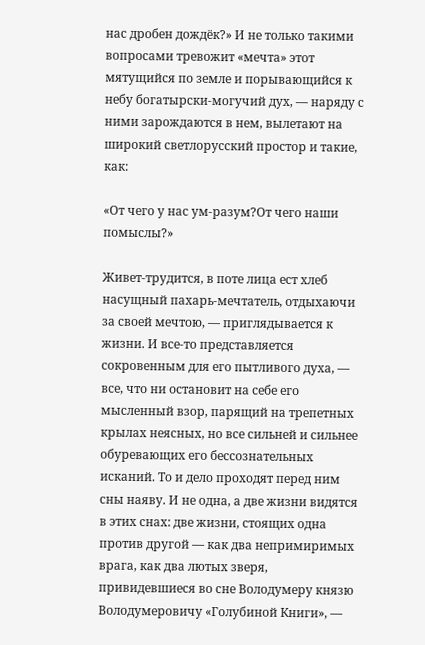нас дробен дождёк?» И не только такими вопросами тревожит «мечта» этот мятущийся по земле и порывающийся к небу богатырски-могучий дух, — наряду с ними зарождаются в нем, вылетают на широкий светлорусский простор и такие, как:

«От чего у нас ум-разум?От чего наши помыслы?»

Живет-трудится, в поте лица ест хлеб насущный пахарь-мечтатель, отдыхаючи за своей мечтою, — приглядывается к жизни. И все-то представляется сокровенным для его пытливого духа, — все, что ни остановит на себе его мысленный взор, парящий на трепетных крылах неясных, но все сильней и сильнее обуревающих его бессознательных исканий. То и дело проходят перед ним сны наяву. И не одна, а две жизни видятся в этих снах: две жизни, стоящих одна против другой — как два непримиримых врага, как два лютых зверя, привидевшиеся во сне Володумеру князю Володумеровичу «Голубиной Книги», —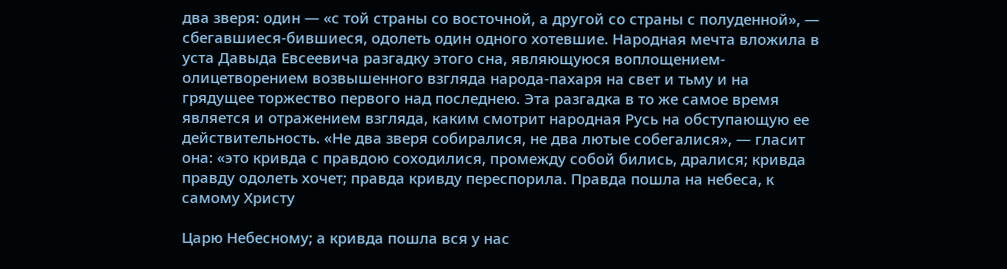два зверя: один — «с той страны со восточной, а другой со страны с полуденной», — сбегавшиеся-бившиеся, одолеть один одного хотевшие. Народная мечта вложила в уста Давыда Евсеевича разгадку этого сна, являющуюся воплощением-олицетворением возвышенного взгляда народа-пахаря на свет и тьму и на грядущее торжество первого над последнею. Эта разгадка в то же самое время является и отражением взгляда, каким смотрит народная Русь на обступающую ее действительность. «Не два зверя собиралися, не два лютые собегалися», — гласит она: «это кривда с правдою соходилися, промежду собой бились, дралися; кривда правду одолеть хочет; правда кривду переспорила. Правда пошла на небеса, к самому Христу

Царю Небесному; а кривда пошла вся у нас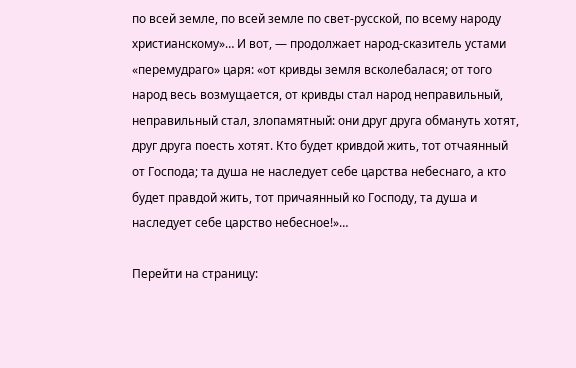по всей земле, по всей земле по свет-русской, по всему народу христианскому»… И вот, — продолжает народ-сказитель устами «перемудраго» царя: «от кривды земля всколебалася; от того народ весь возмущается, от кривды стал народ неправильный, неправильный стал, злопамятный: они друг друга обмануть хотят, друг друга поесть хотят. Кто будет кривдой жить, тот отчаянный от Господа; та душа не наследует себе царства небеснаго, а кто будет правдой жить, тот причаянный ко Господу, та душа и наследует себе царство небесное!»…

Перейти на страницу: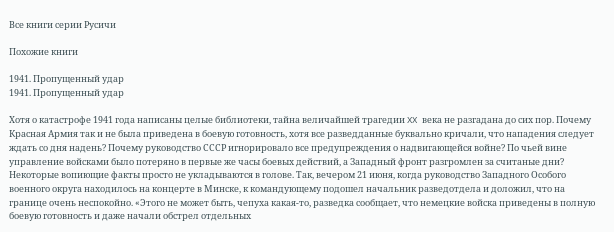Все книги серии Русичи

Похожие книги

1941. Пропущенный удар
1941. Пропущенный удар

Хотя о катастрофе 1941 года написаны целые библиотеки, тайна величайшей трагедии XX века не разгадана до сих пор. Почему Красная Армия так и не была приведена в боевую готовность, хотя все разведданные буквально кричали, что нападения следует ждать со дня надень? Почему руководство СССР игнорировало все предупреждения о надвигающейся войне? По чьей вине управление войсками было потеряно в первые же часы боевых действий, а Западный фронт разгромлен за считаные дни? Некоторые вопиющие факты просто не укладываются в голове. Так, вечером 21 июня, когда руководство Западного Особого военного округа находилось на концерте в Минске, к командующему подошел начальник разведотдела и доложил, что на границе очень неспокойно. «Этого не может быть, чепуха какая-то, разведка сообщает, что немецкие войска приведены в полную боевую готовность и даже начали обстрел отдельных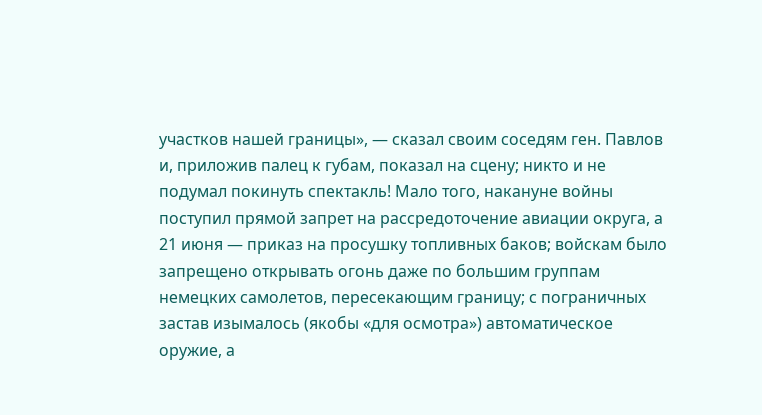участков нашей границы», — сказал своим соседям ген. Павлов и, приложив палец к губам, показал на сцену; никто и не подумал покинуть спектакль! Мало того, накануне войны поступил прямой запрет на рассредоточение авиации округа, а 21 июня — приказ на просушку топливных баков; войскам было запрещено открывать огонь даже по большим группам немецких самолетов, пересекающим границу; с пограничных застав изымалось (якобы «для осмотра») автоматическое оружие, а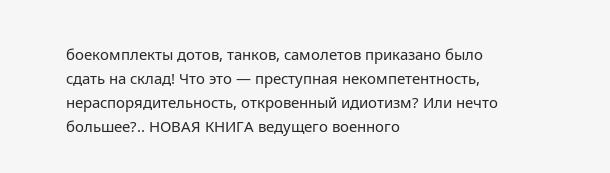боекомплекты дотов, танков, самолетов приказано было сдать на склад! Что это — преступная некомпетентность, нераспорядительность, откровенный идиотизм? Или нечто большее?.. НОВАЯ КНИГА ведущего военного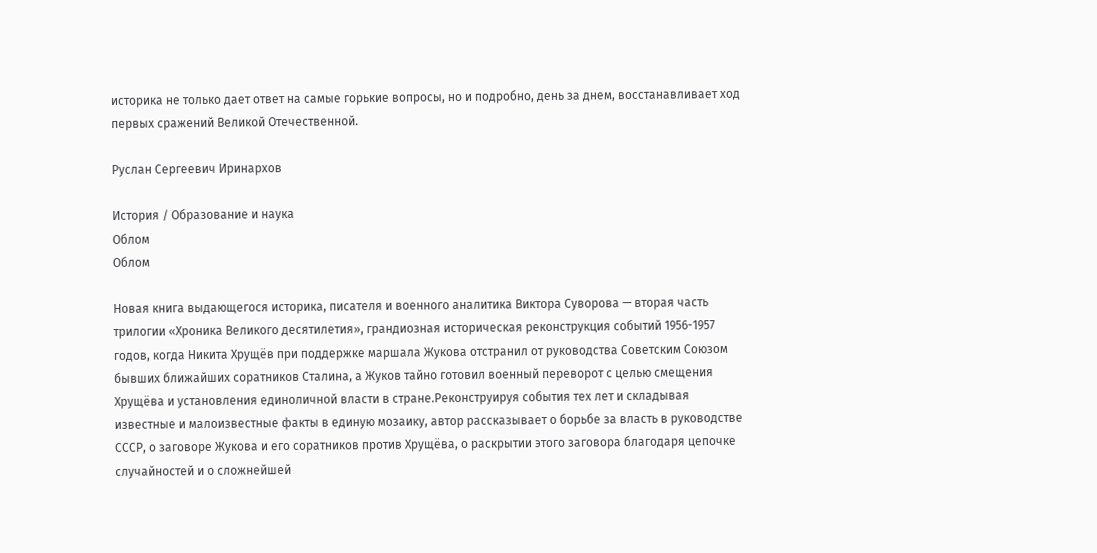историка не только дает ответ на самые горькие вопросы, но и подробно, день за днем, восстанавливает ход первых сражений Великой Отечественной.

Руслан Сергеевич Иринархов

История / Образование и наука
Облом
Облом

Новая книга выдающегося историка, писателя и военного аналитика Виктора Суворова — вторая часть трилогии «Хроника Великого десятилетия», грандиозная историческая реконструкция событий 1956-1957 годов, когда Никита Хрущёв при поддержке маршала Жукова отстранил от руководства Советским Союзом бывших ближайших соратников Сталина, а Жуков тайно готовил военный переворот с целью смещения Хрущёва и установления единоличной власти в стране.Реконструируя события тех лет и складывая известные и малоизвестные факты в единую мозаику, автор рассказывает о борьбе за власть в руководстве СССР, о заговоре Жукова и его соратников против Хрущёва, о раскрытии этого заговора благодаря цепочке случайностей и о сложнейшей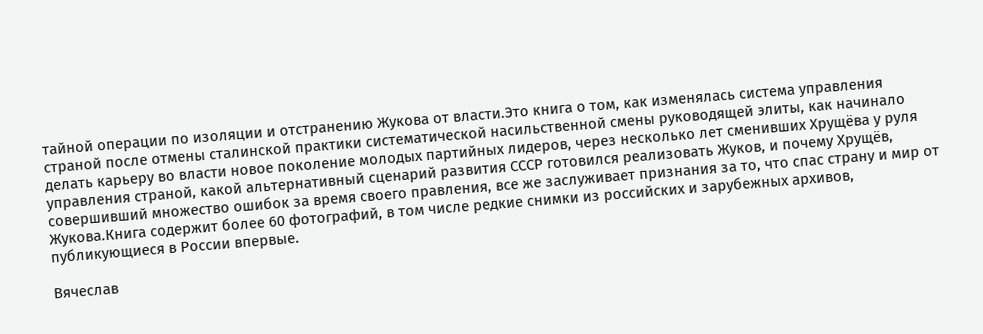тайной операции по изоляции и отстранению Жукова от власти.Это книга о том, как изменялась система управления страной после отмены сталинской практики систематической насильственной смены руководящей элиты, как начинало делать карьеру во власти новое поколение молодых партийных лидеров, через несколько лет сменивших Хрущёва у руля управления страной, какой альтернативный сценарий развития СССР готовился реализовать Жуков, и почему Хрущёв, совершивший множество ошибок за время своего правления, все же заслуживает признания за то, что спас страну и мир от Жукова.Книга содержит более 60 фотографий, в том числе редкие снимки из российских и зарубежных архивов, публикующиеся в России впервые.

Вячеслав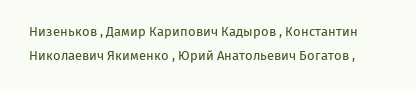Низеньков , Дамир Карипович Кадыров , Константин Николаевич Якименко , Юрий Анатольевич Богатов ,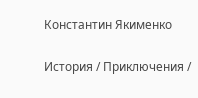Константин Якименко

История / Приключения /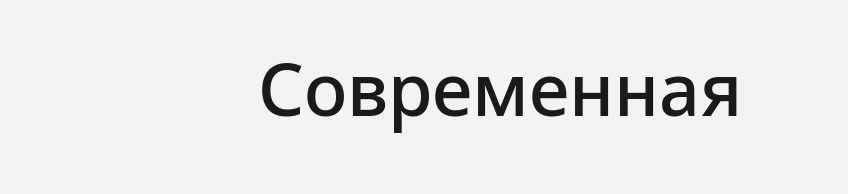Современная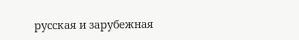русская и зарубежная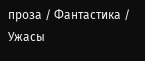проза / Фантастика / Ужасы